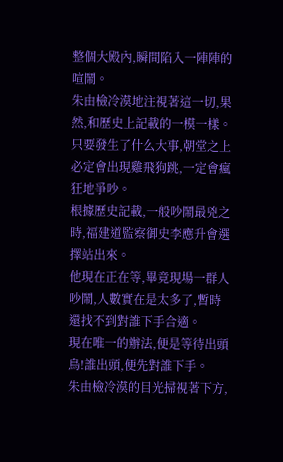整個大殿內,瞬間陷入一陣陣的喧鬧。
朱由檢冷漠地注視著這一切,果然,和歷史上記載的一模一樣。
只要發生了什么大事,朝堂之上必定會出現雞飛狗跳,一定會瘋狂地爭吵。
根據歷史記載,一般吵鬧最兇之時,福建道監察御史李應升會選擇站出來。
他現在正在等,畢竟現場一群人吵鬧,人數實在是太多了,暫時還找不到對誰下手合適。
現在唯一的辦法,便是等待出頭鳥!誰出頭,便先對誰下手。
朱由檢冷漠的目光掃視著下方,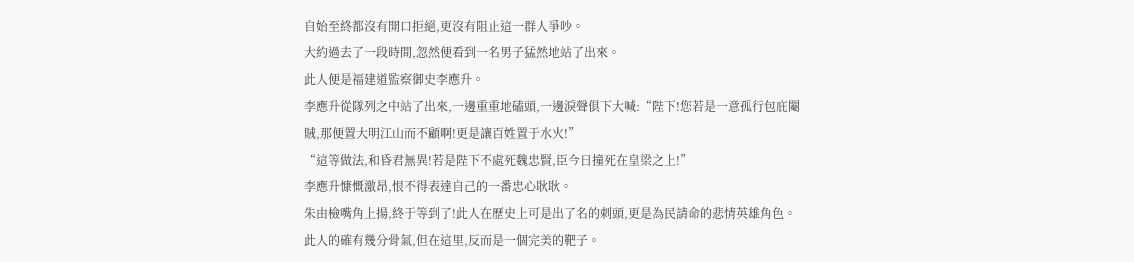自始至終都沒有開口拒絕,更沒有阻止這一群人爭吵。
大約過去了一段時間,忽然便看到一名男子猛然地站了出來。
此人便是福建道監察御史李應升。
李應升從隊列之中站了出來,一邊重重地磕頭,一邊淚聲俱下大喊:“陛下!您若是一意孤行包庇閹賊,那便置大明江山而不顧啊!更是讓百姓置于水火!”
“這等做法,和昏君無異!若是陛下不處死魏忠賢,臣今日撞死在皇梁之上!”
李應升慷慨激昂,恨不得表達自己的一番忠心耿耿。
朱由檢嘴角上揚,終于等到了!此人在歷史上可是出了名的刺頭,更是為民請命的悲情英雄角色。
此人的確有幾分骨氣,但在這里,反而是一個完美的靶子。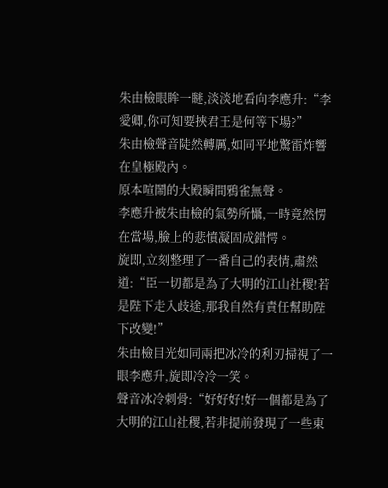朱由檢眼眸一瞇,淡淡地看向李應升:“李愛卿,你可知要挾君王是何等下場?”
朱由檢聲音陡然轉厲,如同平地驚雷炸響在皇極殿內。
原本喧鬧的大殿瞬間鴉雀無聲。
李應升被朱由檢的氣勢所懾,一時竟然愣在當場,臉上的悲憤凝固成錯愕。
旋即,立刻整理了一番自己的表情,肅然道:“臣一切都是為了大明的江山社稷!若是陛下走入歧途,那我自然有責任幫助陛下改變!”
朱由檢目光如同兩把冰冷的利刃掃視了一眼李應升,旋即冷冷一笑。
聲音冰冷刺骨:“好好好!好一個都是為了大明的江山社稷,若非提前發現了一些東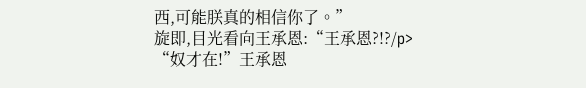西,可能朕真的相信你了。”
旋即,目光看向王承恩:“王承恩?!?/p>
“奴才在!”王承恩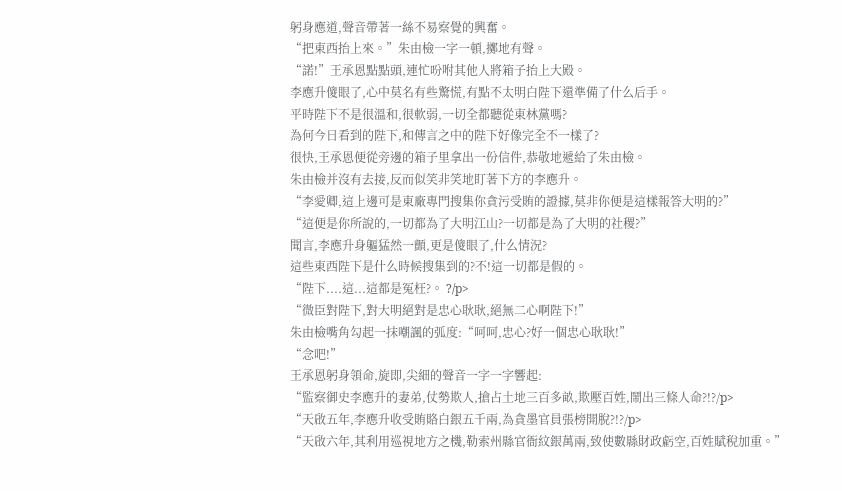躬身應道,聲音帶著一絲不易察覺的興奮。
“把東西抬上來。”朱由檢一字一頓,擲地有聲。
“諾!”王承恩點點頭,連忙吩咐其他人將箱子抬上大殿。
李應升傻眼了,心中莫名有些驚慌,有點不太明白陛下還準備了什么后手。
平時陛下不是很溫和,很軟弱,一切全都聽從東林黨嗎?
為何今日看到的陛下,和傳言之中的陛下好像完全不一樣了?
很快,王承恩便從旁邊的箱子里拿出一份信件,恭敬地遞給了朱由檢。
朱由檢并沒有去接,反而似笑非笑地盯著下方的李應升。
“李愛卿,這上邊可是東廠專門搜集你貪污受賄的證據,莫非你便是這樣報答大明的?”
“這便是你所說的,一切都為了大明江山?一切都是為了大明的社稷?”
聞言,李應升身軀猛然一顫,更是傻眼了,什么情況?
這些東西陛下是什么時候搜集到的?不!這一切都是假的。
“陛下....這...這都是冤枉?。 ?/p>
“微臣對陛下,對大明絕對是忠心耿耿,絕無二心啊陛下!”
朱由檢嘴角勾起一抹嘲諷的弧度:“呵呵,忠心?好一個忠心耿耿!”
“念吧!”
王承恩躬身領命,旋即,尖細的聲音一字一字響起:
“監察御史李應升的妻弟,仗勢欺人,搶占土地三百多畝,欺壓百姓,鬧出三條人命?!?/p>
“天啟五年,李應升收受賄賂白銀五千兩,為貪墨官員張榜開脫?!?/p>
“天啟六年,其利用巡視地方之機,勒索州縣官衙紋銀萬兩,致使數縣財政虧空,百姓賦稅加重。”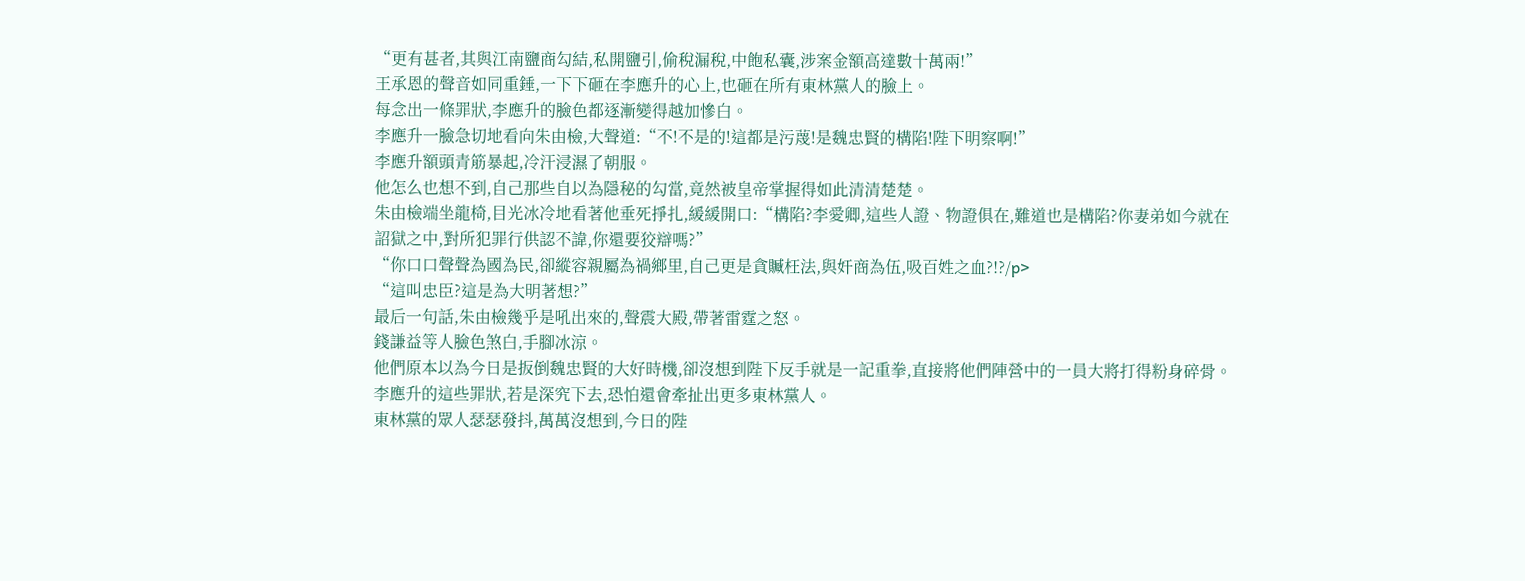“更有甚者,其與江南鹽商勾結,私開鹽引,偷稅漏稅,中飽私囊,涉案金額高達數十萬兩!”
王承恩的聲音如同重錘,一下下砸在李應升的心上,也砸在所有東林黨人的臉上。
每念出一條罪狀,李應升的臉色都逐漸變得越加慘白。
李應升一臉急切地看向朱由檢,大聲道:“不!不是的!這都是污蔑!是魏忠賢的構陷!陛下明察啊!”
李應升額頭青筋暴起,冷汗浸濕了朝服。
他怎么也想不到,自己那些自以為隱秘的勾當,竟然被皇帝掌握得如此清清楚楚。
朱由檢端坐龍椅,目光冰冷地看著他垂死掙扎,緩緩開口:“構陷?李愛卿,這些人證、物證俱在,難道也是構陷?你妻弟如今就在詔獄之中,對所犯罪行供認不諱,你還要狡辯嗎?”
“你口口聲聲為國為民,卻縱容親屬為禍鄉里,自己更是貪贓枉法,與奸商為伍,吸百姓之血?!?/p>
“這叫忠臣?這是為大明著想?”
最后一句話,朱由檢幾乎是吼出來的,聲震大殿,帶著雷霆之怒。
錢謙益等人臉色煞白,手腳冰涼。
他們原本以為今日是扳倒魏忠賢的大好時機,卻沒想到陛下反手就是一記重拳,直接將他們陣營中的一員大將打得粉身碎骨。
李應升的這些罪狀,若是深究下去,恐怕還會牽扯出更多東林黨人。
東林黨的眾人瑟瑟發抖,萬萬沒想到,今日的陛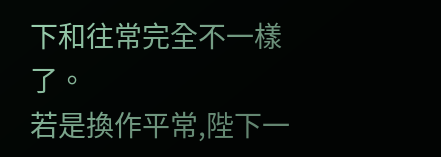下和往常完全不一樣了。
若是換作平常,陛下一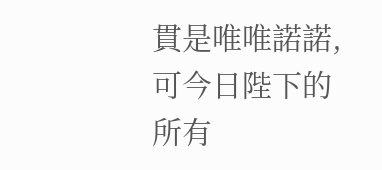貫是唯唯諾諾,可今日陛下的所有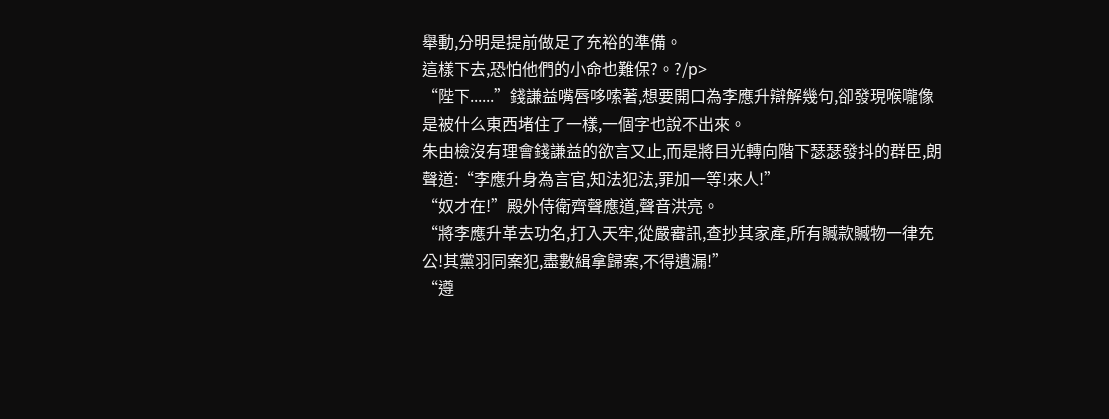舉動,分明是提前做足了充裕的準備。
這樣下去,恐怕他們的小命也難保?。?/p>
“陛下......”錢謙益嘴唇哆嗦著,想要開口為李應升辯解幾句,卻發現喉嚨像是被什么東西堵住了一樣,一個字也說不出來。
朱由檢沒有理會錢謙益的欲言又止,而是將目光轉向階下瑟瑟發抖的群臣,朗聲道:“李應升身為言官,知法犯法,罪加一等!來人!”
“奴才在!”殿外侍衛齊聲應道,聲音洪亮。
“將李應升革去功名,打入天牢,從嚴審訊,查抄其家產,所有贓款贓物一律充公!其黨羽同案犯,盡數緝拿歸案,不得遺漏!”
“遵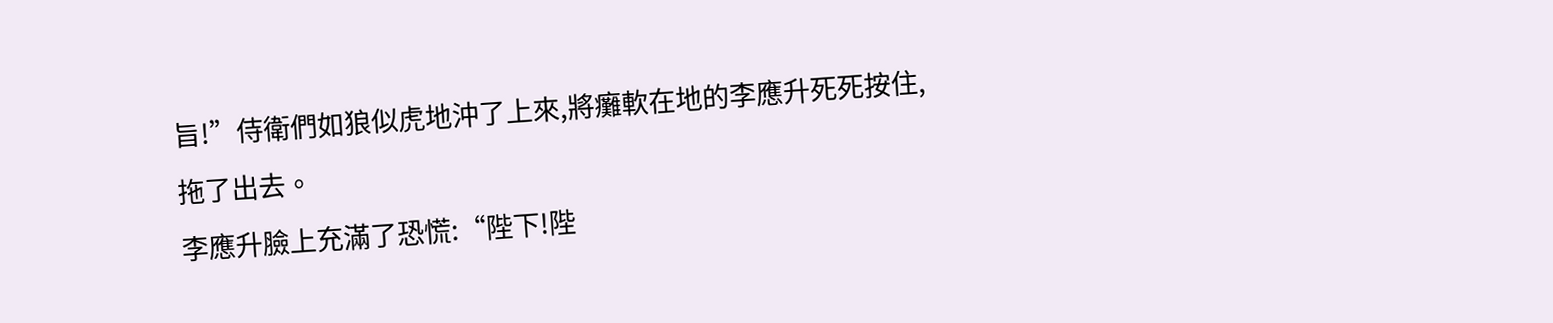旨!”侍衛們如狼似虎地沖了上來,將癱軟在地的李應升死死按住,拖了出去。
李應升臉上充滿了恐慌:“陛下!陛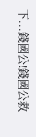下...錢國公!錢國公救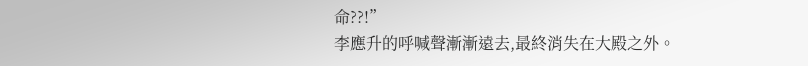命??!”
李應升的呼喊聲漸漸遠去,最終消失在大殿之外。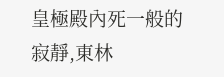皇極殿內死一般的寂靜,東林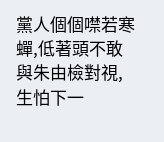黨人個個噤若寒蟬,低著頭不敢與朱由檢對視,生怕下一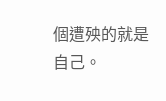個遭殃的就是自己。